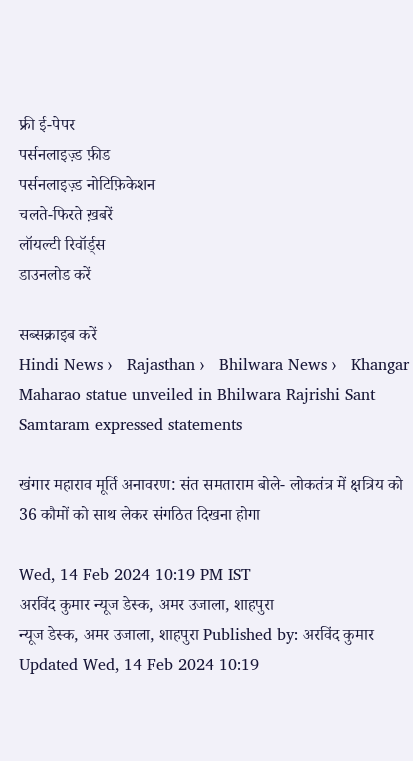फ्री ई-पेपर
पर्सनलाइज़्ड फ़ीड
पर्सनलाइज़्ड नोटिफ़िकेशन
चलते-फिरते ख़बरें
लॉयल्टी रिवॉर्ड्स
डाउनलोड करें

सब्सक्राइब करें
Hindi News ›   Rajasthan ›   Bhilwara News ›   Khangar Maharao statue unveiled in Bhilwara Rajrishi Sant Samtaram expressed statements

खंगार महाराव मूर्ति अनावरण: संत समताराम बोले- लोकतंत्र में क्षत्रिय को 36 कौमों को साथ लेकर संगठित दिखना होगा

Wed, 14 Feb 2024 10:19 PM IST
अरविंद कुमार न्यूज डेस्क, अमर उजाला, शाहपुरा
न्यूज डेस्क, अमर उजाला, शाहपुरा Published by: अरविंद कुमार Updated Wed, 14 Feb 2024 10:19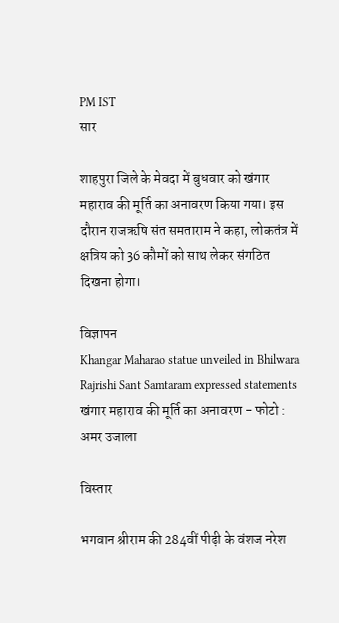PM IST
सार

शाहपुरा जिले के मेवदा में बुधवार को खंगार महाराव की मूर्ति का अनावरण किया गया। इस दौरान राजऋषि संत समताराम ने कहा, लोकतंत्र में क्षत्रिय को 36 कौमों को साथ लेकर संगठित दिखना होगा।

विज्ञापन
Khangar Maharao statue unveiled in Bhilwara Rajrishi Sant Samtaram expressed statements
खंगार महाराव की मूर्ति का अनावरण - फोटो : अमर उजाला

विस्तार

भगवान श्रीराम की 284वीं पीढ़ी के वंशज नरेश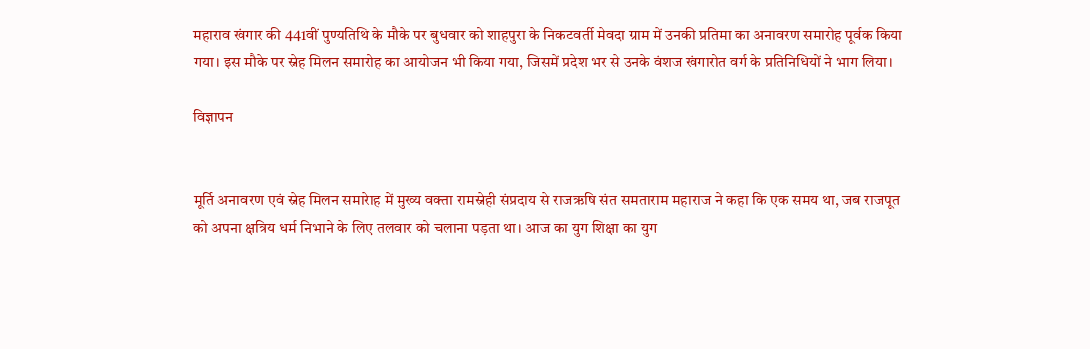महाराव खंगार की 441वीं पुण्यतिथि के मौके पर बुधवार को शाहपुरा के निकटवर्ती मेवदा ग्राम में उनकी प्रतिमा का अनावरण समारोह पूर्वक किया गया। इस मौके पर स्नेह मिलन समारोह का आयोजन भी किया गया, जिसमें प्रदेश भर से उनके वंशज खंगारोत वर्ग के प्रतिनिधियों ने भाग लिया।

विज्ञापन


मूर्ति अनावरण एवं स्नेह मिलन समारेाह में मुख्य वक्ता रामस्नेही संप्रदाय से राजऋषि संत समताराम महाराज ने कहा कि एक समय था, जब राजपूत को अपना क्षत्रिय धर्म निभाने के लिए तलवार को चलाना पड़ता था। आज का युग शिक्षा का युग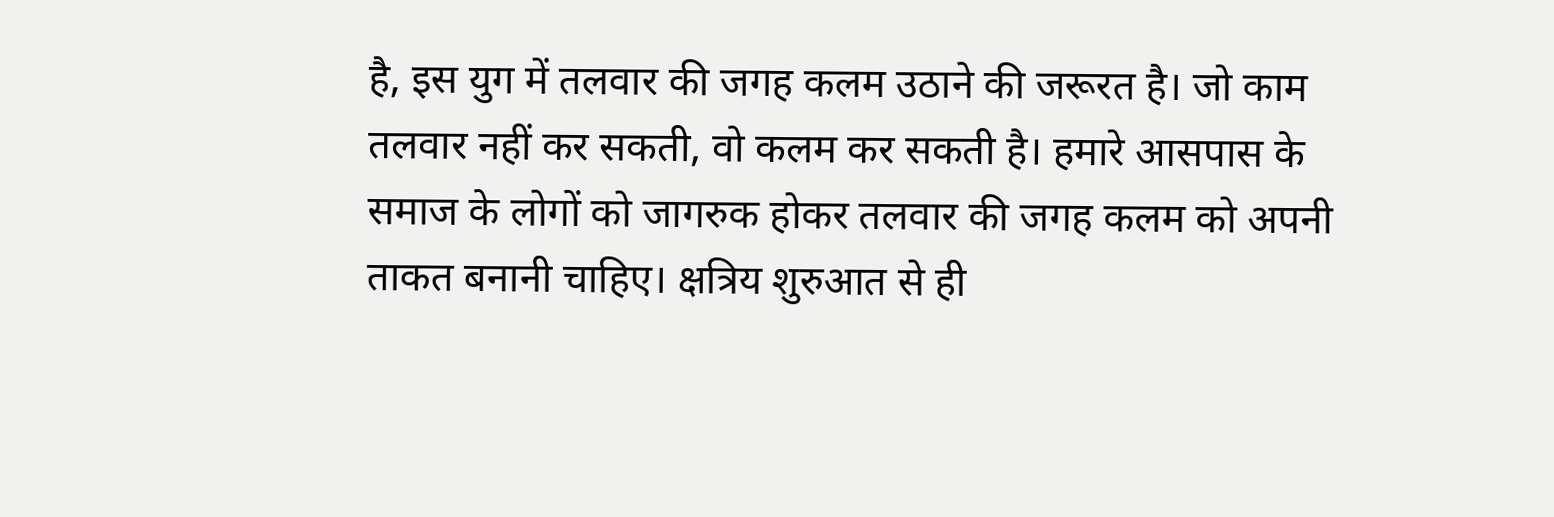है, इस युग में तलवार की जगह कलम उठाने की जरूरत है। जो काम तलवार नहीं कर सकती, वो कलम कर सकती है। हमारे आसपास के समाज के लोगों को जागरुक होकर तलवार की जगह कलम को अपनी ताकत बनानी चाहिए। क्षत्रिय शुरुआत से ही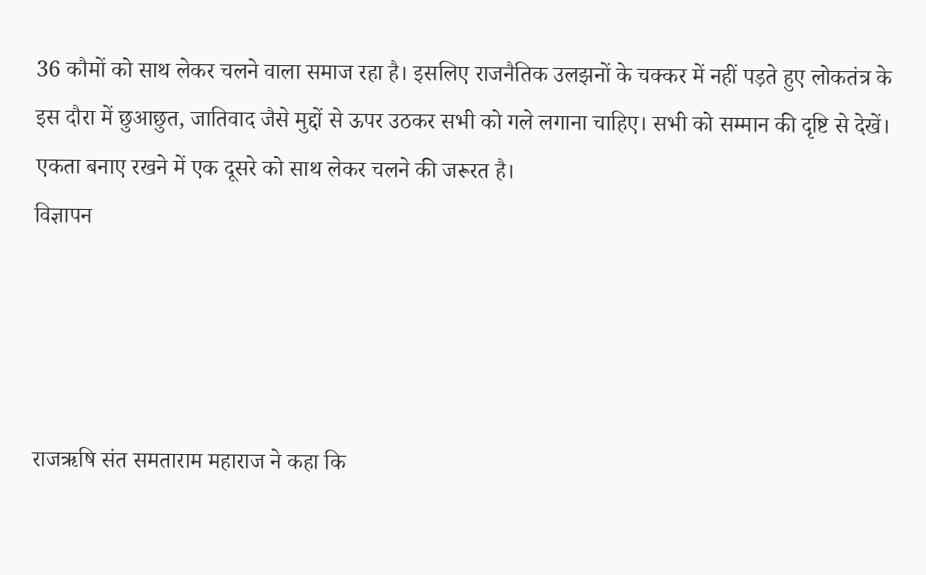36 कौमों को साथ लेकर चलने वाला समाज रहा है। इसलिए राजनैतिक उलझनों के चक्कर में नहीं पड़ते हुए लोकतंत्र के इस दौरा में छुआछुत, जातिवाद जैसे मुद्दों से ऊपर उठकर सभी को गले लगाना चाहिए। सभी को सम्मान की दृष्टि से देखें। एकता बनाए रखने में एक दूसरे को साथ लेकर चलने की जरूरत है।
विज्ञापन




राजऋषि संत समताराम महाराज ने कहा कि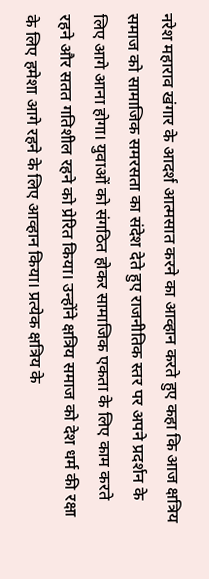नरेश महाराव खंगार के आदर्श आत्मसात करने का आव्हान करते हुए कहा कि आज क्षत्रिय समाज को सामाजिक समरसता का संदेश देते हुए राजनीतिक स्तर पर अपने प्रदर्शन के लिए आगे आना होगा। युवाओं को संगठित होकर सामाजिक एकता के लिए काम करते रहने और सतत गतिशील रहने को प्रेरित किया। उन्होंने क्षत्रिय समाज को देश धर्म की रक्षा के लिए हमेशा आगे रहने के लिए आव्हान किया। प्रत्येक क्षत्रिय के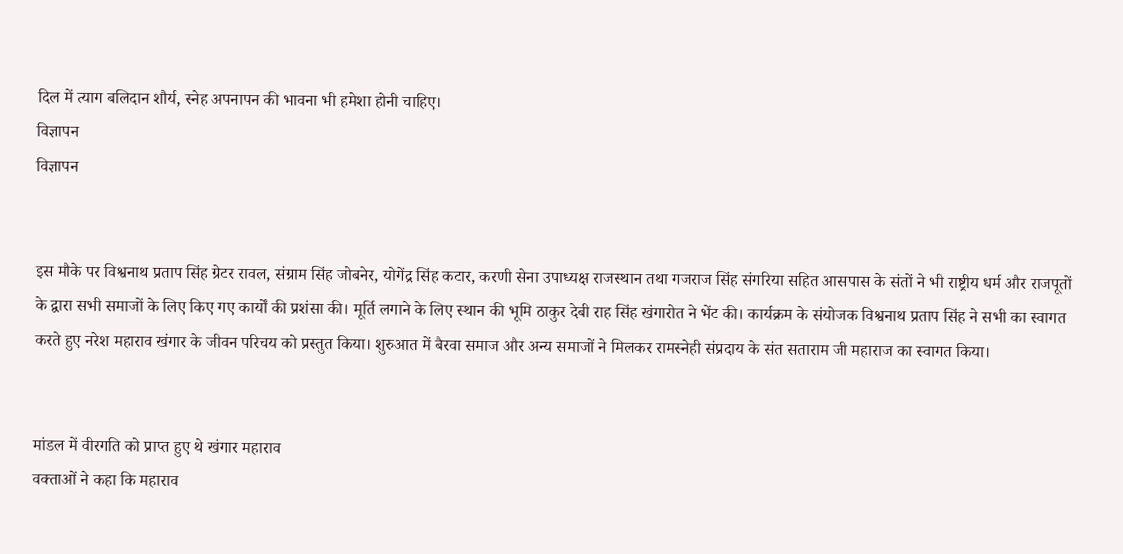दिल में त्याग बलिदान शौर्य, स्नेह अपनापन की भावना भी हमेशा होनी चाहिए।
विज्ञापन
विज्ञापन


इस मौके पर विश्वनाथ प्रताप सिंह ग्रेटर रावल, संग्राम सिंह जोबनेर, योगेंद्र सिंह कटार, करणी सेना उपाध्यक्ष राजस्थान तथा गजराज सिंह संगरिया सहित आसपास के संतों ने भी राष्ट्रीय धर्म और राजपूतों के द्वारा सभी समाजों के लिए किए गए कार्यों की प्रशंसा की। मूर्ति लगाने के लिए स्थान की भूमि ठाकुर देबी राह सिंह खंगारोत ने भेंट की। कार्यक्रम के संयोजक विश्वनाथ प्रताप सिंह ने सभी का स्वागत करते हुए नरेश महाराव खंगार के जीवन परिचय को प्रस्तुत किया। शुरुआत में बैरवा समाज और अन्य समाजों ने मिलकर रामस्नेही संप्रदाय के संत सताराम जी महाराज का स्वागत किया।


मांडल में वीरगति को प्राप्त हुए थे खंगार महाराव
वक्ताओं ने कहा कि महाराव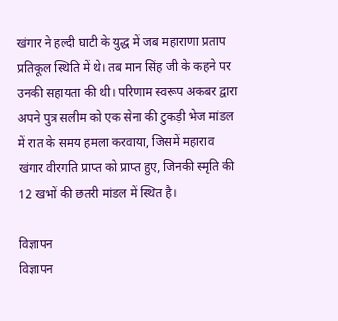खंगार ने हल्दी घाटी के युद्ध में जब महाराणा प्रताप प्रतिकूल स्थिति में थे। तब मान सिंह जी के कहने पर उनकी सहायता की थी। परिणाम स्वरूप अकबर द्वारा अपने पुत्र सलीम को एक सेना की टुकड़ी भेज मांडल में रात के समय हमला करवाया, जिसमें महाराव खंगार वीरगति प्राप्त को प्राप्त हुए, जिनकी स्मृति की 12 खभों की छतरी मांडल में स्थित है।

विज्ञापन
विज्ञापन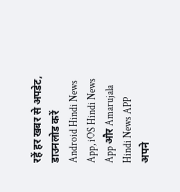रहें हर खबर से अपडेट, डाउनलोड करें Android Hindi News App, iOS Hindi News App और Amarujala Hindi News APP अपने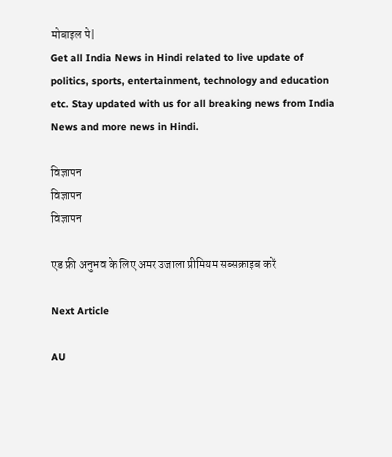मोबाइल पे|
Get all India News in Hindi related to live update of politics, sports, entertainment, technology and education etc. Stay updated with us for all breaking news from India News and more news in Hindi.

विज्ञापन
विज्ञापन
विज्ञापन

एड फ्री अनुभव के लिए अमर उजाला प्रीमियम सब्सक्राइब करें

Next Article

AU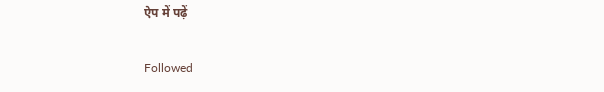ऐप में पढ़ें

Followed